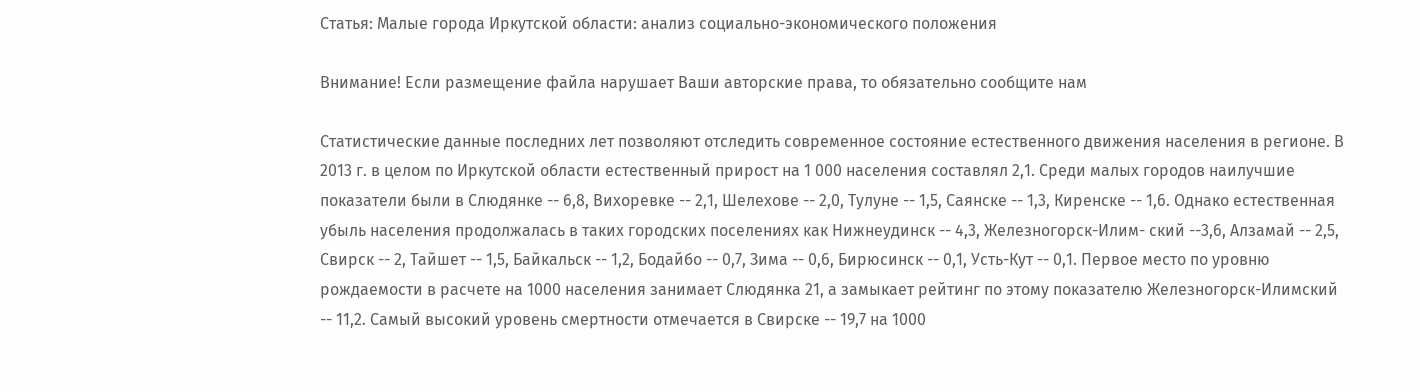Статья: Малые города Иркутской области: анализ социально-экономического положения

Внимание! Если размещение файла нарушает Ваши авторские права, то обязательно сообщите нам

Статистические данные последних лет позволяют отследить современное состояние естественного движения населения в регионе. В 2013 г. в целом по Иркутской области естественный прирост на 1 000 населения составлял 2,1. Среди малых городов наилучшие показатели были в Слюдянке -- 6,8, Вихоревке -- 2,1, Шелехове -- 2,0, Тулуне -- 1,5, Саянске -- 1,3, Киренске -- 1,6. Однако естественная убыль населения продолжалась в таких городских поселениях как Нижнеудинск -- 4,3, Железногорск-Илим- ский --3,6, Алзамай -- 2,5, Свирск -- 2, Тайшет -- 1,5, Байкальск -- 1,2, Бодайбо -- 0,7, Зима -- 0,6, Бирюсинск -- 0,1, Усть-Кут -- 0,1. Первое место по уровню рождаемости в расчете на 1000 населения занимает Слюдянка 21, а замыкает рейтинг по этому показателю Железногорск-Илимский -- 11,2. Самый высокий уровень смертности отмечается в Свирске -- 19,7 на 1000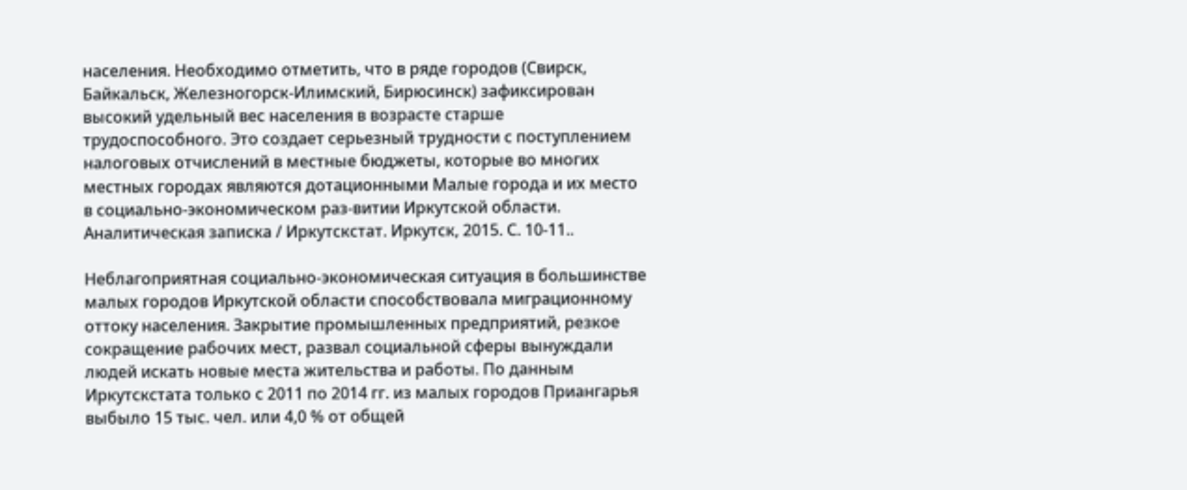населения. Необходимо отметить, что в ряде городов (Свирск, Байкальск, Железногорск-Илимский, Бирюсинск) зафиксирован высокий удельный вес населения в возрасте старше трудоспособного. Это создает серьезный трудности с поступлением налоговых отчислений в местные бюджеты, которые во многих местных городах являются дотационными Малые города и их место в социально-экономическом раз-витии Иркутской области. Аналитическая записка / Иркутскстат. Иркутск, 2015. С. 10-11..

Неблагоприятная социально-экономическая ситуация в большинстве малых городов Иркутской области способствовала миграционному оттоку населения. Закрытие промышленных предприятий, резкое сокращение рабочих мест, развал социальной сферы вынуждали людей искать новые места жительства и работы. По данным Иркутскстата только с 2011 по 2014 гг. из малых городов Приангарья выбыло 15 тыс. чел. или 4,0 % от общей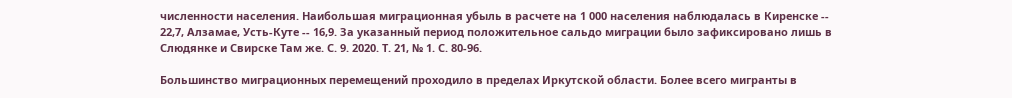численности населения. Наибольшая миграционная убыль в расчете на 1 000 населения наблюдалась в Киренске -- 22,7, Алзамае, Усть-Куте -- 16,9. За указанный период положительное сальдо миграции было зафиксировано лишь в Слюдянке и Свирске Там же. С. 9. 2020. Т. 21, № 1. С. 80-96.

Большинство миграционных перемещений проходило в пределах Иркутской области. Более всего мигранты в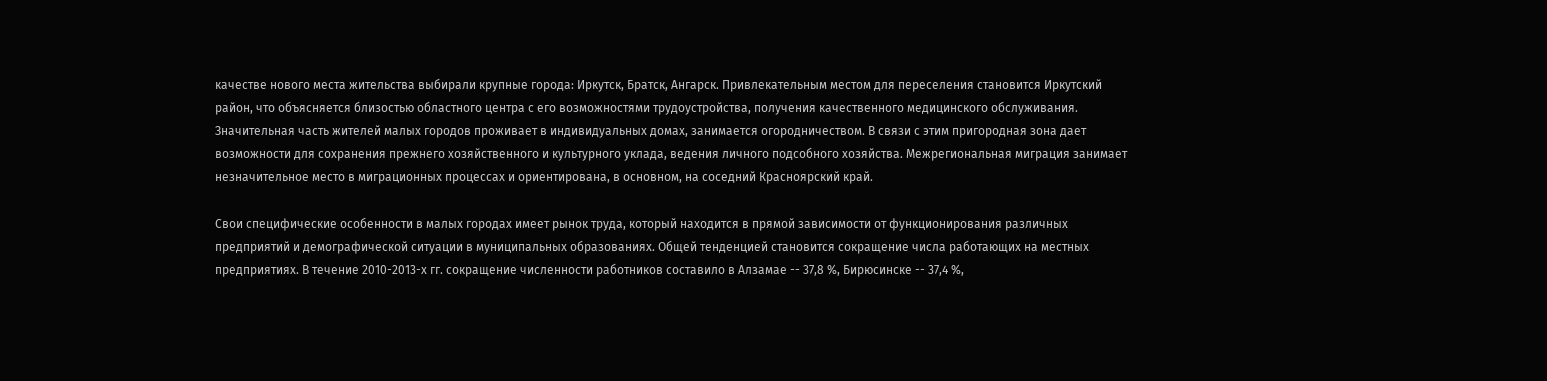качестве нового места жительства выбирали крупные города: Иркутск, Братск, Ангарск. Привлекательным местом для переселения становится Иркутский район, что объясняется близостью областного центра с его возможностями трудоустройства, получения качественного медицинского обслуживания. Значительная часть жителей малых городов проживает в индивидуальных домах, занимается огородничеством. В связи с этим пригородная зона дает возможности для сохранения прежнего хозяйственного и культурного уклада, ведения личного подсобного хозяйства. Межрегиональная миграция занимает незначительное место в миграционных процессах и ориентирована, в основном, на соседний Красноярский край.

Свои специфические особенности в малых городах имеет рынок труда, который находится в прямой зависимости от функционирования различных предприятий и демографической ситуации в муниципальных образованиях. Общей тенденцией становится сокращение числа работающих на местных предприятиях. В течение 2010-2013-х гг. сокращение численности работников составило в Алзамае -- 37,8 %, Бирюсинске -- 37,4 %,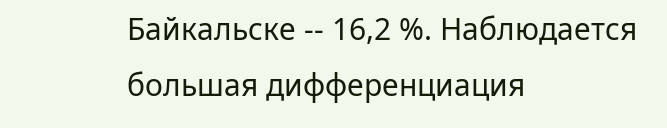Байкальске -- 16,2 %. Наблюдается большая дифференциация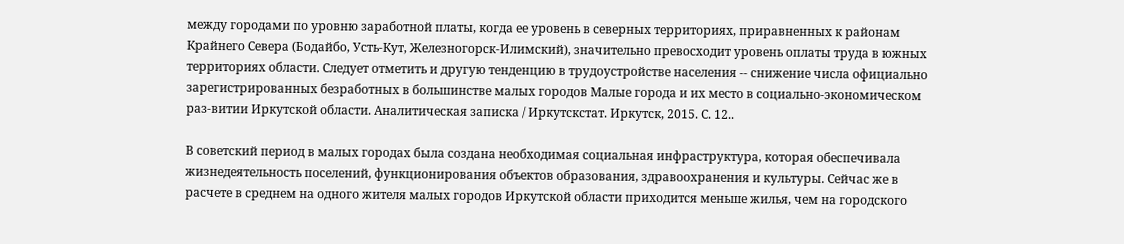между городами по уровню заработной платы, когда ее уровень в северных территориях, приравненных к районам Крайнего Севера (Бодайбо, Усть-Кут, Железногорск-Илимский), значительно превосходит уровень оплаты труда в южных территориях области. Следует отметить и другую тенденцию в трудоустройстве населения -- снижение числа официально зарегистрированных безработных в большинстве малых городов Малые города и их место в социально-экономическом раз-витии Иркутской области. Аналитическая записка / Иркутскстат. Иркутск, 2015. С. 12..

В советский период в малых городах была создана необходимая социальная инфраструктура, которая обеспечивала жизнедеятельность поселений, функционирования объектов образования, здравоохранения и культуры. Сейчас же в расчете в среднем на одного жителя малых городов Иркутской области приходится меньше жилья, чем на городского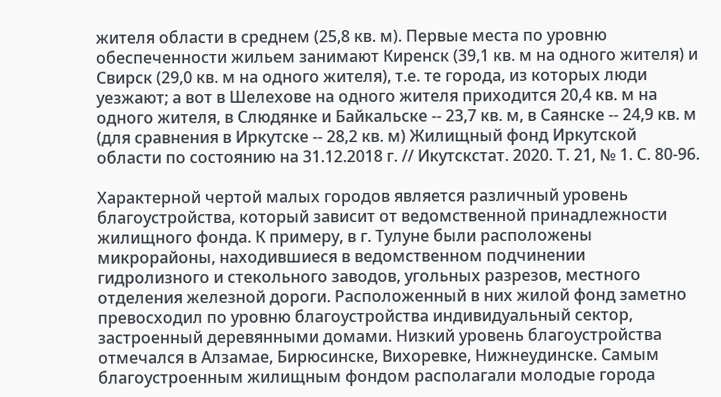жителя области в среднем (25,8 кв. м). Первые места по уровню обеспеченности жильем занимают Киренск (39,1 кв. м на одного жителя) и Свирск (29,0 кв. м на одного жителя), т.е. те города, из которых люди уезжают; а вот в Шелехове на одного жителя приходится 20,4 кв. м на одного жителя, в Слюдянке и Байкальске -- 23,7 кв. м, в Саянске -- 24,9 кв. м (для сравнения в Иркутске -- 28,2 кв. м) Жилищный фонд Иркутской области по состоянию на 31.12.2018 г. // Икутскстат. 2020. Т. 21, № 1. С. 80-96.

Характерной чертой малых городов является различный уровень благоустройства, который зависит от ведомственной принадлежности жилищного фонда. К примеру, в г. Тулуне были расположены микрорайоны, находившиеся в ведомственном подчинении гидролизного и стекольного заводов, угольных разрезов, местного отделения железной дороги. Расположенный в них жилой фонд заметно превосходил по уровню благоустройства индивидуальный сектор, застроенный деревянными домами. Низкий уровень благоустройства отмечался в Алзамае, Бирюсинске, Вихоревке, Нижнеудинске. Самым благоустроенным жилищным фондом располагали молодые города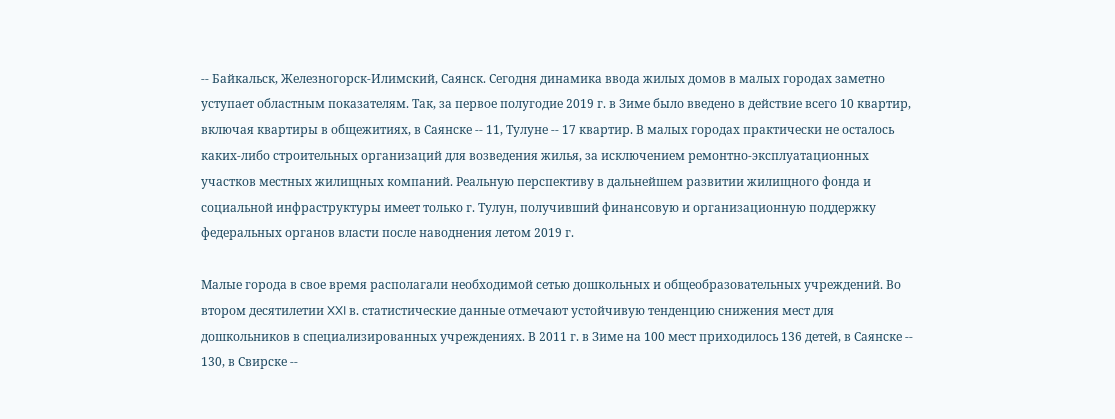-- Байкальск, Железногорск-Илимский, Саянск. Сегодня динамика ввода жилых домов в малых городах заметно уступает областным показателям. Так, за первое полугодие 2019 г. в Зиме было введено в действие всего 10 квартир, включая квартиры в общежитиях, в Саянске -- 11, Тулуне -- 17 квартир. В малых городах практически не осталось каких-либо строительных организаций для возведения жилья, за исключением ремонтно-эксплуатационных участков местных жилищных компаний. Реальную перспективу в дальнейшем развитии жилищного фонда и социальной инфраструктуры имеет только г. Тулун, получивший финансовую и организационную поддержку федеральных органов власти после наводнения летом 2019 г.

Малые города в свое время располагали необходимой сетью дошкольных и общеобразовательных учреждений. Во втором десятилетии XXI в. статистические данные отмечают устойчивую тенденцию снижения мест для дошкольников в специализированных учреждениях. В 2011 г. в Зиме на 100 мест приходилось 136 детей, в Саянске -- 130, в Свирске --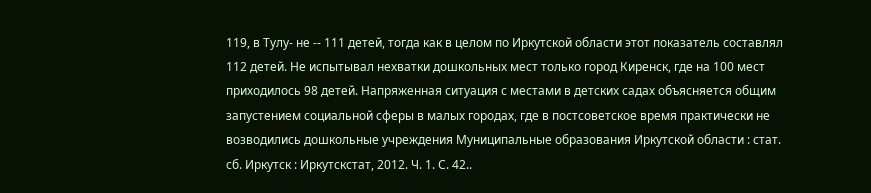119, в Тулу- не -- 111 детей, тогда как в целом по Иркутской области этот показатель составлял 112 детей. Не испытывал нехватки дошкольных мест только город Киренск, где на 100 мест приходилось 98 детей. Напряженная ситуация с местами в детских садах объясняется общим запустением социальной сферы в малых городах, где в постсоветское время практически не возводились дошкольные учреждения Муниципальные образования Иркутской области : стат. сб. Иркутск : Иркутскстат, 2012. Ч. 1. С. 42..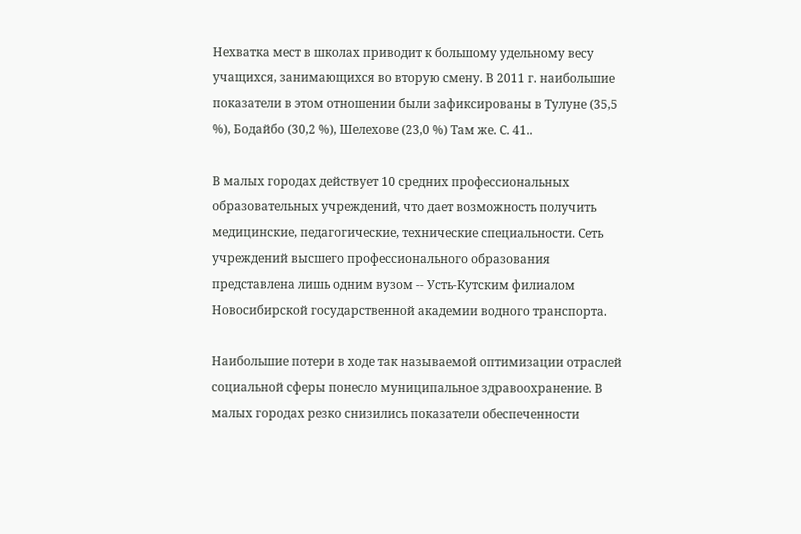Нехватка мест в школах приводит к большому удельному весу учащихся, занимающихся во вторую смену. В 2011 г. наибольшие показатели в этом отношении были зафиксированы в Тулуне (35,5 %), Бодайбо (30,2 %), Шелехове (23,0 %) Там же. С. 41..

В малых городах действует 10 средних профессиональных образовательных учреждений, что дает возможность получить медицинские, педагогические, технические специальности. Сеть учреждений высшего профессионального образования представлена лишь одним вузом -- Усть-Кутским филиалом Новосибирской государственной академии водного транспорта.

Наибольшие потери в ходе так называемой оптимизации отраслей социальной сферы понесло муниципальное здравоохранение. В малых городах резко снизились показатели обеспеченности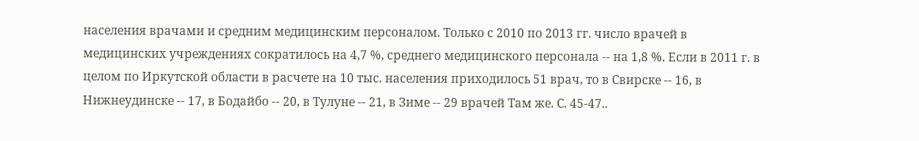населения врачами и средним медицинским персоналом. Только с 2010 по 2013 гг. число врачей в медицинских учреждениях сократилось на 4,7 %, среднего медицинского персонала -- на 1,8 %. Если в 2011 г. в целом по Иркутской области в расчете на 10 тыс. населения приходилось 51 врач, то в Свирске -- 16, в Нижнеудинске -- 17, в Бодайбо -- 20, в Тулуне -- 21, в Зиме -- 29 врачей Там же. С. 45-47..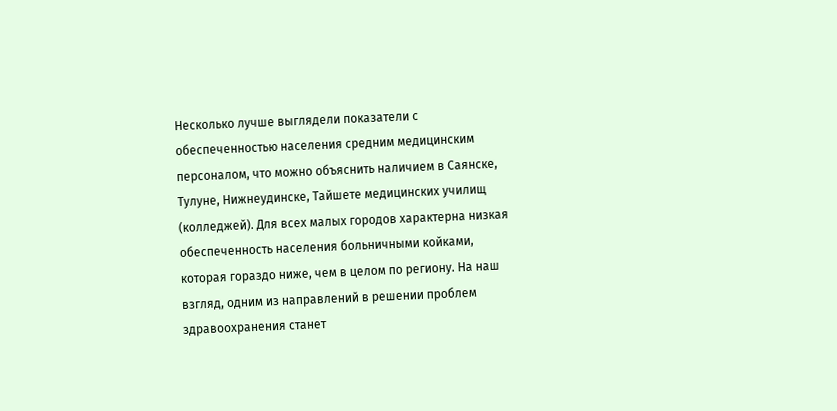Несколько лучше выглядели показатели с обеспеченностью населения средним медицинским персоналом, что можно объяснить наличием в Саянске, Тулуне, Нижнеудинске, Тайшете медицинских училищ (колледжей). Для всех малых городов характерна низкая обеспеченность населения больничными койками, которая гораздо ниже, чем в целом по региону. На наш взгляд, одним из направлений в решении проблем здравоохранения станет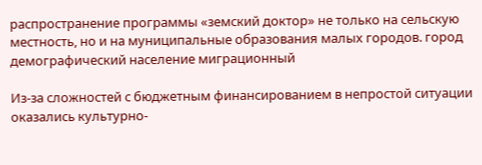распространение программы «земский доктор» не только на сельскую местность, но и на муниципальные образования малых городов. город демографический население миграционный

Из-за сложностей с бюджетным финансированием в непростой ситуации оказались культурно-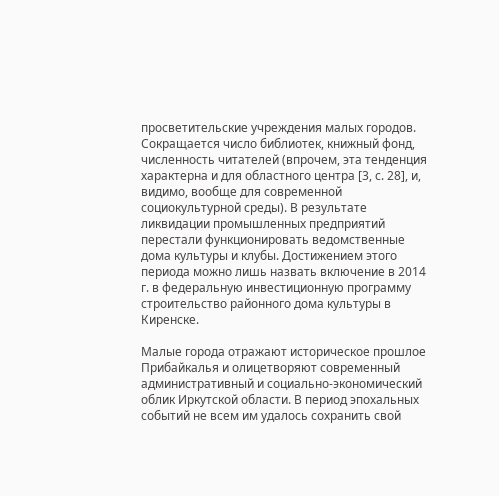просветительские учреждения малых городов. Сокращается число библиотек, книжный фонд, численность читателей (впрочем, эта тенденция характерна и для областного центра [3, с. 28], и, видимо, вообще для современной социокультурной среды). В результате ликвидации промышленных предприятий перестали функционировать ведомственные дома культуры и клубы. Достижением этого периода можно лишь назвать включение в 2014 г. в федеральную инвестиционную программу строительство районного дома культуры в Киренске.

Малые города отражают историческое прошлое Прибайкалья и олицетворяют современный административный и социально-экономический облик Иркутской области. В период эпохальных событий не всем им удалось сохранить свой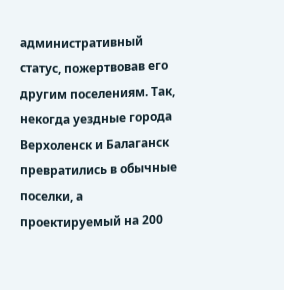административный статус, пожертвовав его другим поселениям. Так, некогда уездные города Верхоленск и Балаганск превратились в обычные поселки, а проектируемый на 200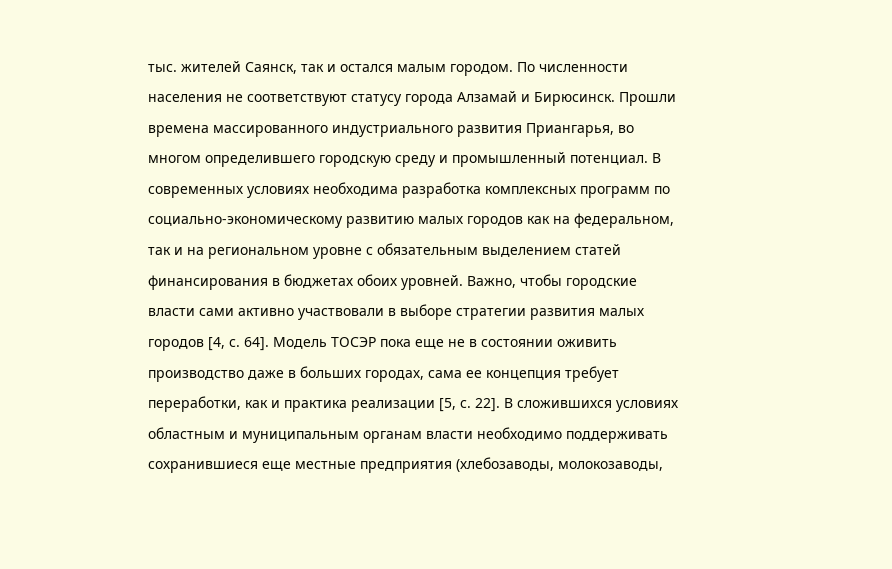тыс. жителей Саянск, так и остался малым городом. По численности населения не соответствуют статусу города Алзамай и Бирюсинск. Прошли времена массированного индустриального развития Приангарья, во многом определившего городскую среду и промышленный потенциал. В современных условиях необходима разработка комплексных программ по социально-экономическому развитию малых городов как на федеральном, так и на региональном уровне с обязательным выделением статей финансирования в бюджетах обоих уровней. Важно, чтобы городские власти сами активно участвовали в выборе стратегии развития малых городов [4, с. 64]. Модель ТОСЭР пока еще не в состоянии оживить производство даже в больших городах, сама ее концепция требует переработки, как и практика реализации [5, с. 22]. В сложившихся условиях областным и муниципальным органам власти необходимо поддерживать сохранившиеся еще местные предприятия (хлебозаводы, молокозаводы,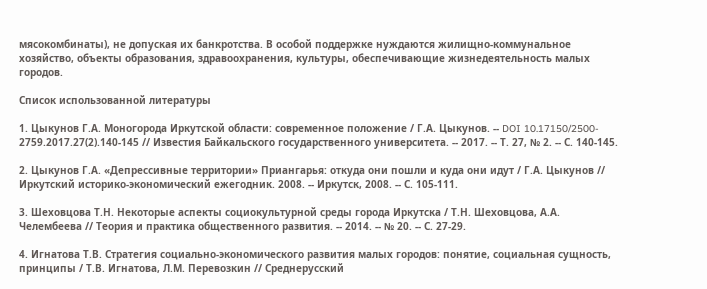мясокомбинаты), не допуская их банкротства. В особой поддержке нуждаются жилищно-коммунальное хозяйство, объекты образования, здравоохранения, культуры, обеспечивающие жизнедеятельность малых городов.

Список использованной литературы

1. Цыкунов Г.А. Моногорода Иркутской области: современное положение / Г.А. Цыкунов. -- DOI 10.17150/2500- 2759.2017.27(2).140-145 // Известия Байкальского государственного университета. -- 2017. -- Т. 27, № 2. -- С. 140-145.

2. Цыкунов Г.А. «Депрессивные территории» Приангарья: откуда они пошли и куда они идут / Г.А. Цыкунов // Иркутский историко-экономический ежегодник. 2008. -- Иркутск, 2008. -- С. 105-111.

3. Шеховцова Т.Н. Некоторые аспекты социокультурной среды города Иркутска / Т.Н. Шеховцова, А.А. Челембеева // Теория и практика общественного развития. -- 2014. -- № 20. -- С. 27-29.

4. Игнатова Т.В. Стратегия социально-экономического развития малых городов: понятие, социальная сущность, принципы / Т.В. Игнатова, Л.М. Перевозкин // Среднерусский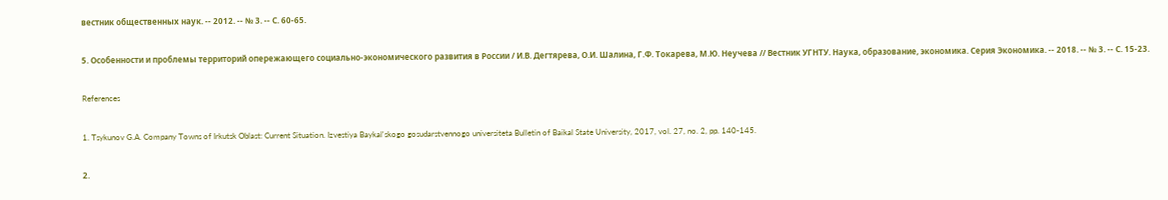вестник общественных наук. -- 2012. -- № 3. -- С. 60-65.

5. Особенности и проблемы территорий опережающего социально-экономического развития в России / И.В. Дегтярева, О.И. Шалина, Г.Ф. Токарева, М.Ю. Неучева // Вестник УГНТУ. Наука, образование, экономика. Серия Экономика. -- 2018. -- № 3. -- С. 15-23.

References

1. Tsykunov G.A. Company Towns of Irkutsk Oblast: Current Situation. Izvestiya Baykal'skogo gosudarstvennogo universiteta Bulletin of Baikal State University, 2017, vol. 27, no. 2, pp. 140-145.

2.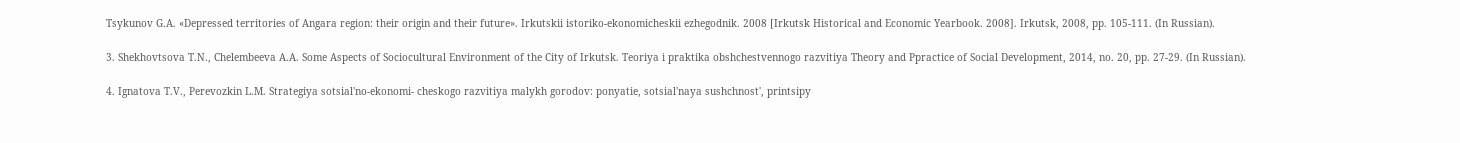Tsykunov G.A. «Depressed territories of Angara region: their origin and their future». Irkutskii istoriko-ekonomicheskii ezhegodnik. 2008 [Irkutsk Historical and Economic Yearbook. 2008]. Irkutsk, 2008, pp. 105-111. (In Russian).

3. Shekhovtsova T.N., Chelembeeva A.A. Some Aspects of Sociocultural Environment of the City of Irkutsk. Teoriya i praktika obshchestvennogo razvitiya Theory and Ppractice of Social Development, 2014, no. 20, pp. 27-29. (In Russian).

4. Ignatova T.V., Perevozkin L.M. Strategiya sotsial'no-ekonomi- cheskogo razvitiya malykh gorodov: ponyatie, sotsial'naya sushchnost', printsipy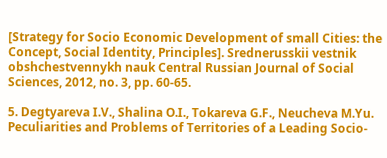[Strategy for Socio Economic Development of small Cities: the Concept, Social Identity, Principles]. Srednerusskii vestnik obshchestvennykh nauk Central Russian Journal of Social Sciences, 2012, no. 3, pp. 60-65.

5. Degtyareva I.V., Shalina O.I., Tokareva G.F., Neucheva M.Yu. Peculiarities and Problems of Territories of a Leading Socio-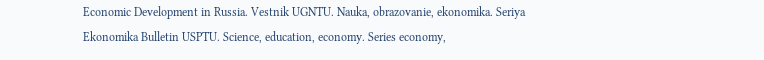Economic Development in Russia. Vestnik UGNTU. Nauka, obrazovanie, ekonomika. Seriya Ekonomika Bulletin USPTU. Science, education, economy. Series economy,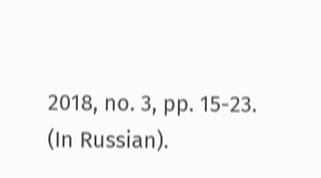2018, no. 3, pp. 15-23. (In Russian).